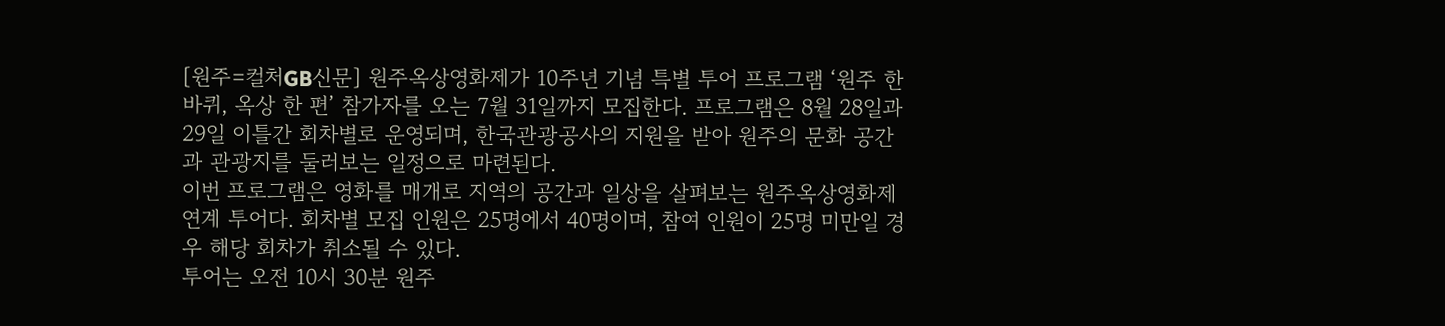[원주=컬처GB신문] 원주옥상영화제가 10주년 기념 특별 투어 프로그램 ‘원주 한 바퀴, 옥상 한 편’ 참가자를 오는 7월 31일까지 모집한다. 프로그램은 8월 28일과 29일 이틀간 회차별로 운영되며, 한국관광공사의 지원을 받아 원주의 문화 공간과 관광지를 둘러보는 일정으로 마련된다.
이번 프로그램은 영화를 매개로 지역의 공간과 일상을 살펴보는 원주옥상영화제 연계 투어다. 회차별 모집 인원은 25명에서 40명이며, 참여 인원이 25명 미만일 경우 해당 회차가 취소될 수 있다.
투어는 오전 10시 30분 원주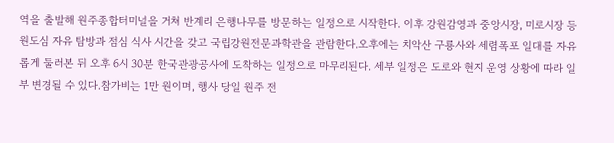역을 출발해 원주종합터미널을 거쳐 반계리 은행나무를 방문하는 일정으로 시작한다. 이후 강원감영과 중앙시장, 미로시장 등 원도심 자유 탐방과 점심 식사 시간을 갖고 국립강원전문과학관을 관람한다.오후에는 치악산 구룡사와 세렴폭포 일대를 자유롭게 둘러본 뒤 오후 6시 30분 한국관광공사에 도착하는 일정으로 마무리된다. 세부 일정은 도로와 현지 운영 상황에 따라 일부 변경될 수 있다.참가비는 1만 원이며, 행사 당일 원주 전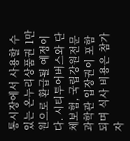통시장에서 사용할 수 있는 온누리상품권 1만 원으로 환급될 예정이다. 시티투어버스와 단체보험, 국립강원전문과학관 입장권이 포함되며 식사 비용은 참가자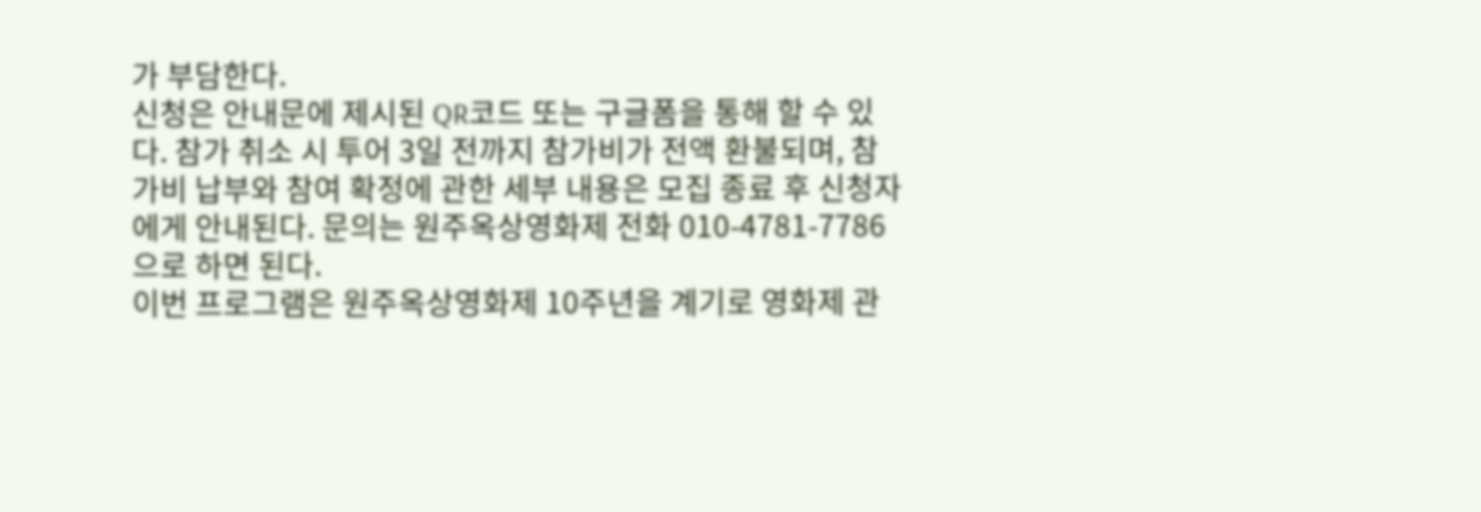가 부담한다.
신청은 안내문에 제시된 QR코드 또는 구글폼을 통해 할 수 있다. 참가 취소 시 투어 3일 전까지 참가비가 전액 환불되며, 참가비 납부와 참여 확정에 관한 세부 내용은 모집 종료 후 신청자에게 안내된다. 문의는 원주옥상영화제 전화 010-4781-7786으로 하면 된다.
이번 프로그램은 원주옥상영화제 10주년을 계기로 영화제 관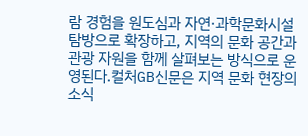람 경험을 원도심과 자연·과학문화시설 탐방으로 확장하고, 지역의 문화 공간과 관광 자원을 함께 살펴보는 방식으로 운영된다.컬처GB신문은 지역 문화 현장의 소식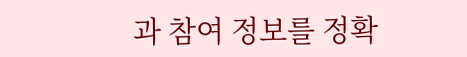과 참여 정보를 정확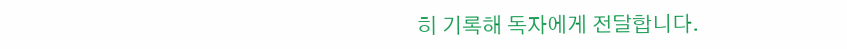히 기록해 독자에게 전달합니다.